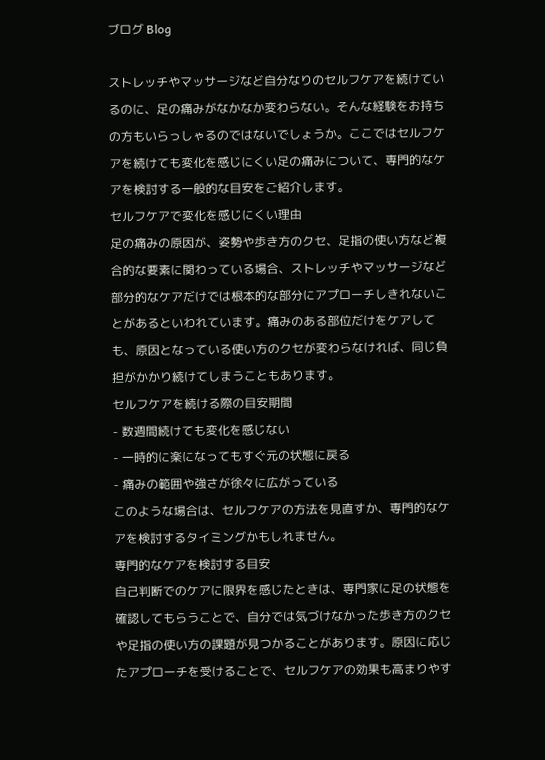ブログ Blog

ストレッチやマッサージなど自分なりのセルフケアを続けているのに、足の痛みがなかなか変わらない。そんな経験をお持ちの方もいらっしゃるのではないでしょうか。ここではセルフケアを続けても変化を感じにくい足の痛みについて、専門的なケアを検討する一般的な目安をご紹介します。
セルフケアで変化を感じにくい理由
足の痛みの原因が、姿勢や歩き方のクセ、足指の使い方など複合的な要素に関わっている場合、ストレッチやマッサージなど部分的なケアだけでは根本的な部分にアプローチしきれないことがあるといわれています。痛みのある部位だけをケアしても、原因となっている使い方のクセが変わらなければ、同じ負担がかかり続けてしまうこともあります。
セルフケアを続ける際の目安期間
- 数週間続けても変化を感じない
- 一時的に楽になってもすぐ元の状態に戻る
- 痛みの範囲や強さが徐々に広がっている
このような場合は、セルフケアの方法を見直すか、専門的なケアを検討するタイミングかもしれません。
専門的なケアを検討する目安
自己判断でのケアに限界を感じたときは、専門家に足の状態を確認してもらうことで、自分では気づけなかった歩き方のクセや足指の使い方の課題が見つかることがあります。原因に応じたアプローチを受けることで、セルフケアの効果も高まりやす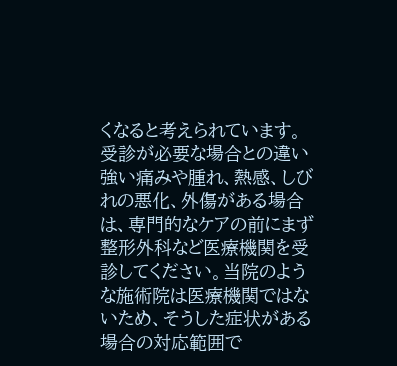くなると考えられています。
受診が必要な場合との違い
強い痛みや腫れ、熱感、しびれの悪化、外傷がある場合は、専門的なケアの前にまず整形外科など医療機関を受診してください。当院のような施術院は医療機関ではないため、そうした症状がある場合の対応範囲で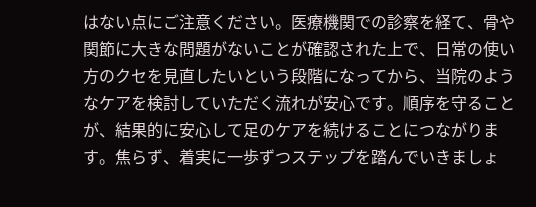はない点にご注意ください。医療機関での診察を経て、骨や関節に大きな問題がないことが確認された上で、日常の使い方のクセを見直したいという段階になってから、当院のようなケアを検討していただく流れが安心です。順序を守ることが、結果的に安心して足のケアを続けることにつながります。焦らず、着実に一歩ずつステップを踏んでいきましょ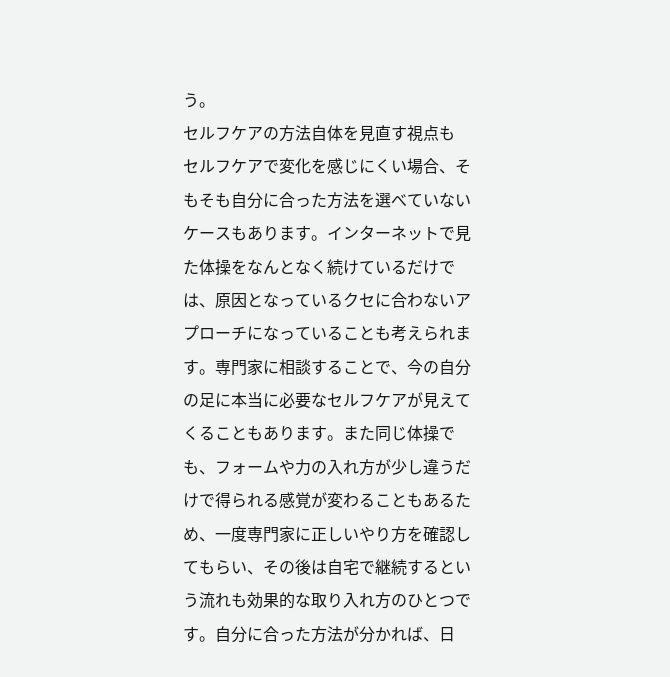う。
セルフケアの方法自体を見直す視点も
セルフケアで変化を感じにくい場合、そもそも自分に合った方法を選べていないケースもあります。インターネットで見た体操をなんとなく続けているだけでは、原因となっているクセに合わないアプローチになっていることも考えられます。専門家に相談することで、今の自分の足に本当に必要なセルフケアが見えてくることもあります。また同じ体操でも、フォームや力の入れ方が少し違うだけで得られる感覚が変わることもあるため、一度専門家に正しいやり方を確認してもらい、その後は自宅で継続するという流れも効果的な取り入れ方のひとつです。自分に合った方法が分かれば、日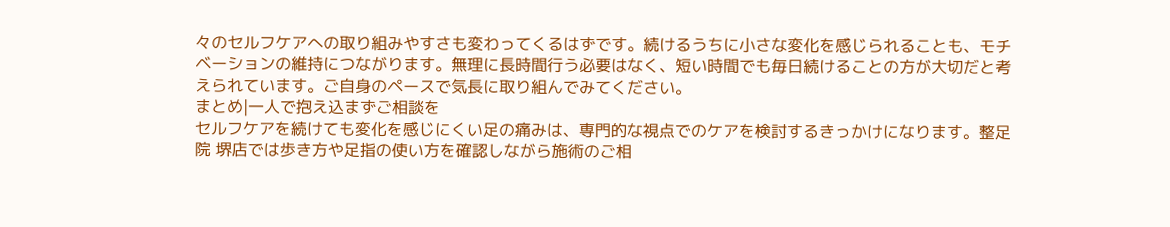々のセルフケアへの取り組みやすさも変わってくるはずです。続けるうちに小さな変化を感じられることも、モチベーションの維持につながります。無理に長時間行う必要はなく、短い時間でも毎日続けることの方が大切だと考えられています。ご自身のペースで気長に取り組んでみてください。
まとめ|一人で抱え込まずご相談を
セルフケアを続けても変化を感じにくい足の痛みは、専門的な視点でのケアを検討するきっかけになります。整足院 堺店では歩き方や足指の使い方を確認しながら施術のご相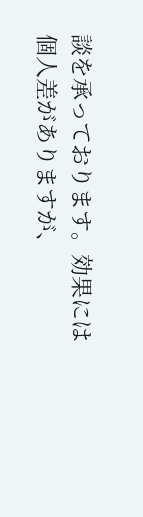談を承っております。効果には個人差がありますが、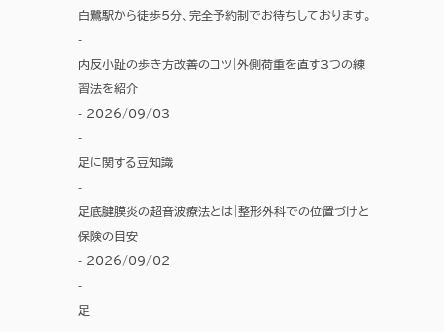白鷺駅から徒歩5分、完全予約制でお待ちしております。
-
内反小趾の歩き方改善のコツ|外側荷重を直す3つの練習法を紹介
- 2026/09/03
-
足に関する豆知識
-
足底腱膜炎の超音波療法とは|整形外科での位置づけと保険の目安
- 2026/09/02
-
足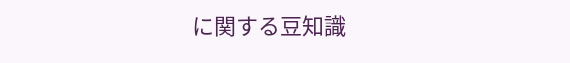に関する豆知識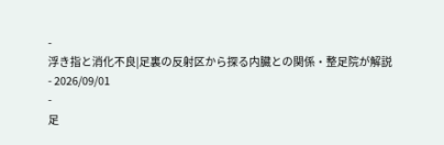-
浮き指と消化不良|足裏の反射区から探る内臓との関係・整足院が解説
- 2026/09/01
-
足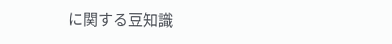に関する豆知識